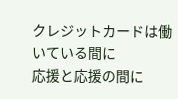クレジットカードは働いている間に
応援と応援の間に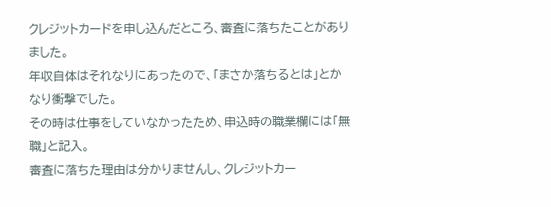クレジットカードを申し込んだところ、審査に落ちたことがありました。
年収自体はそれなりにあったので、「まさか落ちるとは」とかなり衝撃でした。
その時は仕事をしていなかったため、申込時の職業欄には「無職」と記入。
審査に落ちた理由は分かりませんし、クレジットカー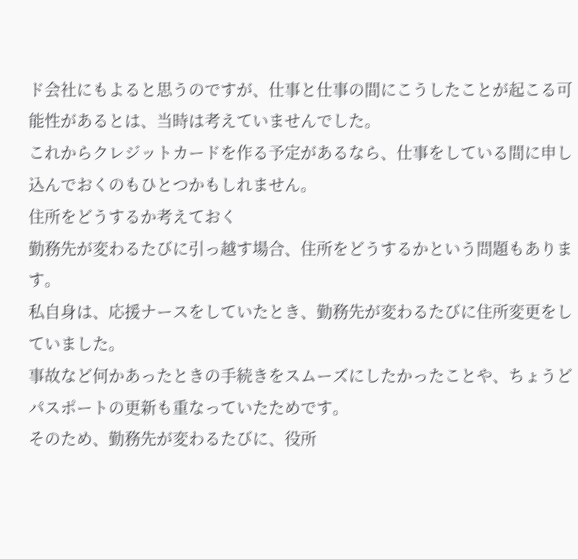ド会社にもよると思うのですが、仕事と仕事の間にこうしたことが起こる可能性があるとは、当時は考えていませんでした。
これからクレジットカードを作る予定があるなら、仕事をしている間に申し込んでおくのもひとつかもしれません。
住所をどうするか考えておく
勤務先が変わるたびに引っ越す場合、住所をどうするかという問題もあります。
私自身は、応援ナースをしていたとき、勤務先が変わるたびに住所変更をしていました。
事故など何かあったときの手続きをスムーズにしたかったことや、ちょうどパスポートの更新も重なっていたためです。
そのため、勤務先が変わるたびに、役所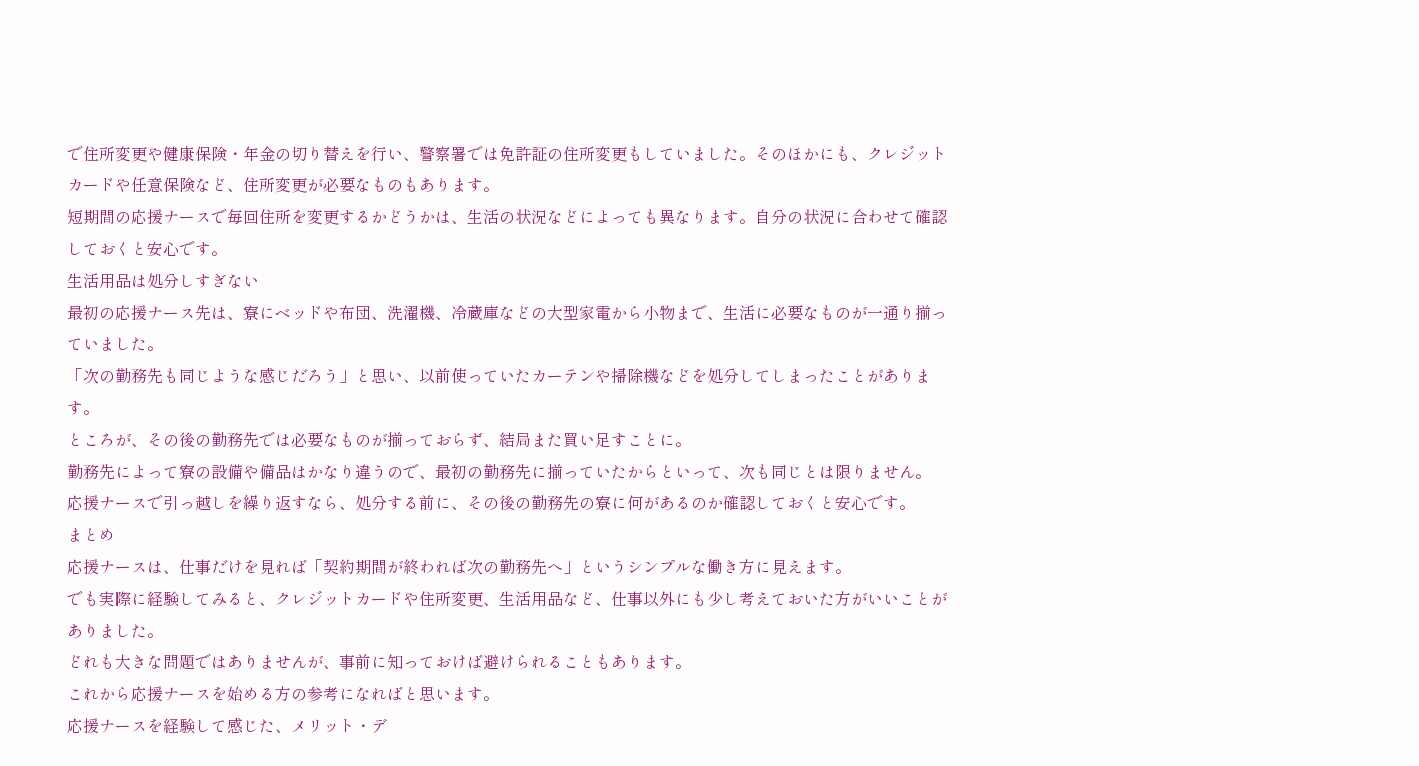で住所変更や健康保険・年金の切り替えを行い、警察署では免許証の住所変更もしていました。そのほかにも、クレジットカードや任意保険など、住所変更が必要なものもあります。
短期間の応援ナースで毎回住所を変更するかどうかは、生活の状況などによっても異なります。自分の状況に合わせて確認しておくと安心です。
生活用品は処分しすぎない
最初の応援ナース先は、寮にベッドや布団、洗濯機、冷蔵庫などの大型家電から小物まで、生活に必要なものが一通り揃っていました。
「次の勤務先も同じような感じだろう」と思い、以前使っていたカーテンや掃除機などを処分してしまったことがあります。
ところが、その後の勤務先では必要なものが揃っておらず、結局また買い足すことに。
勤務先によって寮の設備や備品はかなり違うので、最初の勤務先に揃っていたからといって、次も同じとは限りません。
応援ナースで引っ越しを繰り返すなら、処分する前に、その後の勤務先の寮に何があるのか確認しておくと安心です。
まとめ
応援ナースは、仕事だけを見れば「契約期間が終われば次の勤務先へ」というシンプルな働き方に見えます。
でも実際に経験してみると、クレジットカードや住所変更、生活用品など、仕事以外にも少し考えておいた方がいいことがありました。
どれも大きな問題ではありませんが、事前に知っておけば避けられることもあります。
これから応援ナースを始める方の参考になればと思います。
応援ナースを経験して感じた、メリット・デ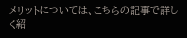メリットについては、こちらの記事で詳しく紹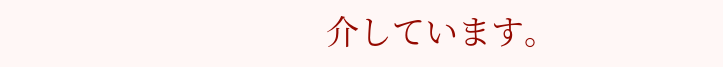介しています。